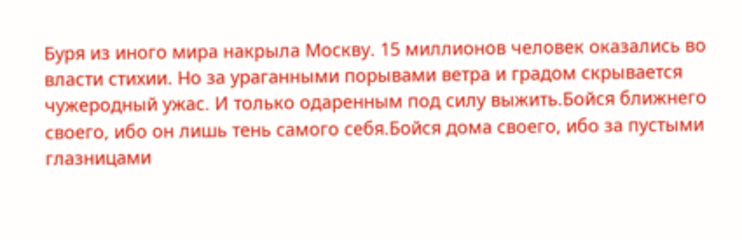Буря из иного мира накрыла Москву. 15 миллионов человек оказались во власти стихии. Но за ураганными порывами ветра и градом скрывается чужеродный ужас. И только одаренным под силу выжить.Бойся ближнего своего, ибо он лишь тень самого себя.Бойся дома своего, ибо за пустыми глазницами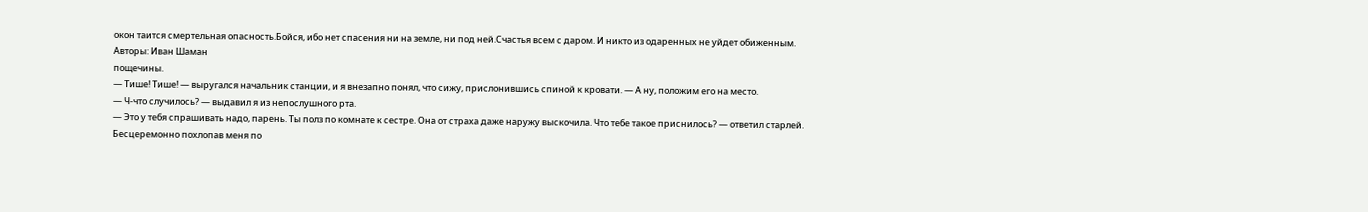окон таится смертельная опасность.Бойся, ибо нет спасения ни на земле, ни под ней.Счастья всем с даром. И никто из одаренных не уйдет обиженным.
Авторы: Иван Шаман
пощечины.
— Тише! Тише! — выругался начальник станции, и я внезапно понял, что сижу, прислонившись спиной к кровати. — А ну, положим его на место.
— Ч-что случилось? — выдавил я из непослушного рта.
— Это у тебя спрашивать надо, парень. Ты полз по комнате к сестре. Она от страха даже наружу выскочила. Что тебе такое приснилось? — ответил старлей. Бесцеремонно похлопав меня по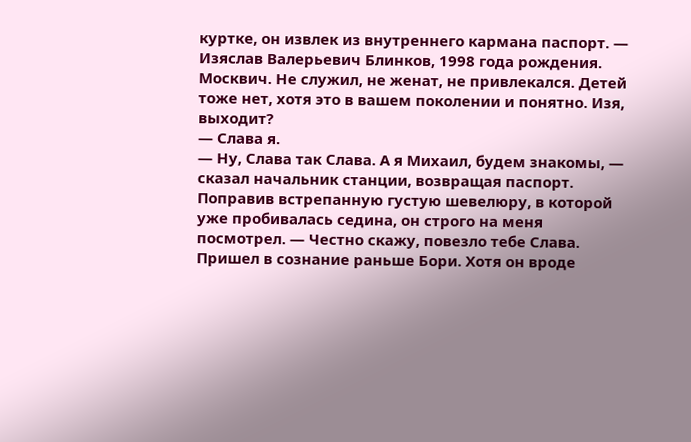куртке, он извлек из внутреннего кармана паспорт. — Изяслав Валерьевич Блинков, 1998 года рождения. Москвич. Не служил, не женат, не привлекался. Детей тоже нет, хотя это в вашем поколении и понятно. Изя, выходит?
— Слава я.
— Ну, Слава так Слава. А я Михаил, будем знакомы, — сказал начальник станции, возвращая паспорт. Поправив встрепанную густую шевелюру, в которой уже пробивалась седина, он строго на меня посмотрел. — Честно скажу, повезло тебе Слава. Пришел в сознание раньше Бори. Хотя он вроде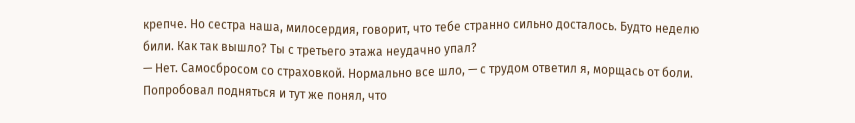крепче. Но сестра наша, милосердия, говорит, что тебе странно сильно досталось. Будто неделю били. Как так вышло? Ты с третьего этажа неудачно упал?
— Нет. Самосбросом со страховкой. Нормально все шло, — с трудом ответил я, морщась от боли. Попробовал подняться и тут же понял, что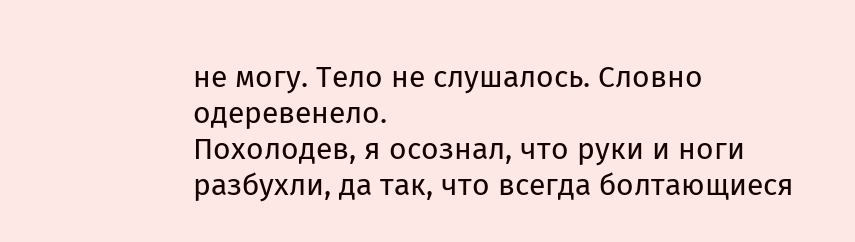не могу. Тело не слушалось. Словно одеревенело.
Похолодев, я осознал, что руки и ноги разбухли, да так, что всегда болтающиеся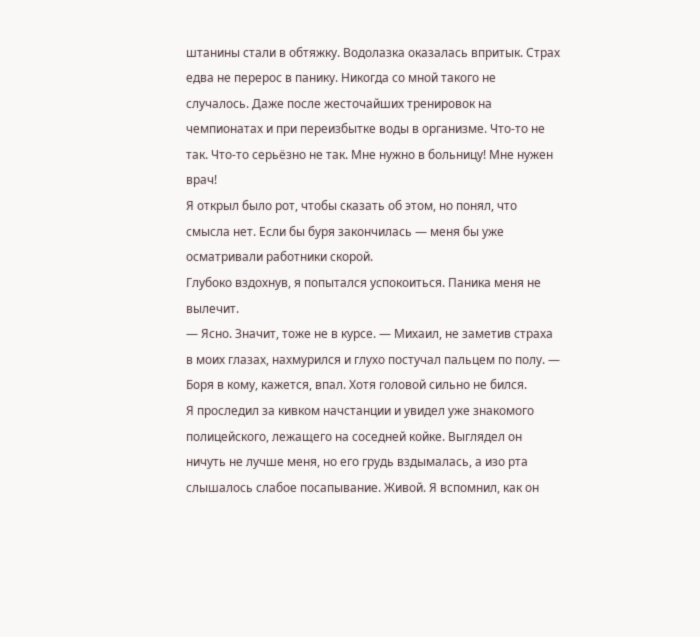штанины стали в обтяжку. Водолазка оказалась впритык. Страх едва не перерос в панику. Никогда со мной такого не случалось. Даже после жесточайших тренировок на чемпионатах и при переизбытке воды в организме. Что-то не так. Что-то серьёзно не так. Мне нужно в больницу! Мне нужен врач!
Я открыл было рот, чтобы сказать об этом, но понял, что смысла нет. Если бы буря закончилась — меня бы уже осматривали работники скорой.
Глубоко вздохнув, я попытался успокоиться. Паника меня не вылечит.
— Ясно. Значит, тоже не в курсе. — Михаил, не заметив страха в моих глазах, нахмурился и глухо постучал пальцем по полу. — Боря в кому, кажется, впал. Хотя головой сильно не бился.
Я проследил за кивком начстанции и увидел уже знакомого полицейского, лежащего на соседней койке. Выглядел он ничуть не лучше меня, но его грудь вздымалась, а изо рта слышалось слабое посапывание. Живой. Я вспомнил, как он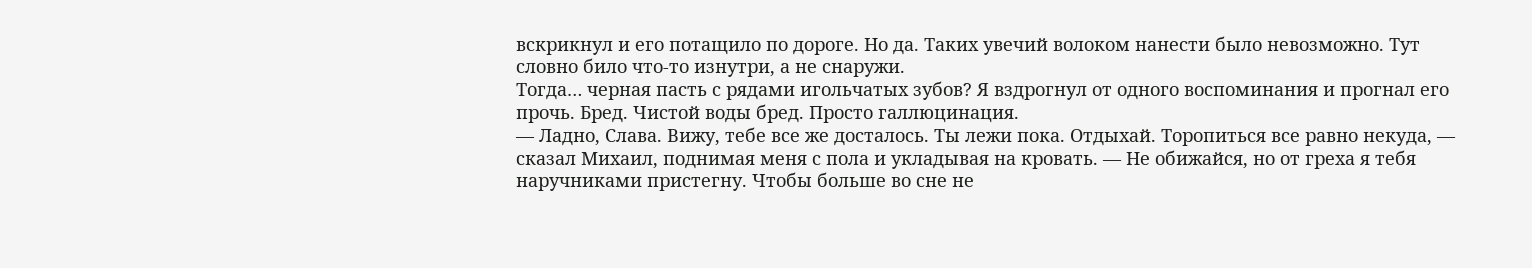вскрикнул и его потащило по дороге. Но да. Таких увечий волоком нанести было невозможно. Тут словно било что-то изнутри, а не снаружи.
Тогда… черная пасть с рядами игольчатых зубов? Я вздрогнул от одного воспоминания и прогнал его прочь. Бред. Чистой воды бред. Просто галлюцинация.
— Ладно, Слава. Вижу, тебе все же досталось. Ты лежи пока. Отдыхай. Торопиться все равно некуда, — сказал Михаил, поднимая меня с пола и укладывая на кровать. — Не обижайся, но от греха я тебя наручниками пристегну. Чтобы больше во сне не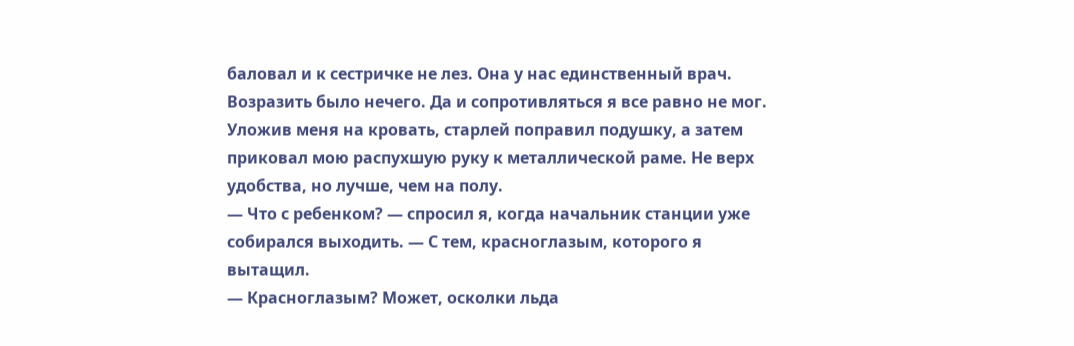баловал и к сестричке не лез. Она у нас единственный врач.
Возразить было нечего. Да и сопротивляться я все равно не мог. Уложив меня на кровать, старлей поправил подушку, а затем приковал мою распухшую руку к металлической раме. Не верх удобства, но лучше, чем на полу.
— Что с ребенком? — спросил я, когда начальник станции уже собирался выходить. — С тем, красноглазым, которого я вытащил.
— Красноглазым? Может, осколки льда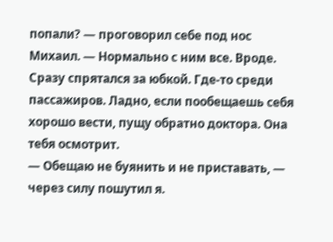попали? — проговорил себе под нос Михаил. — Нормально с ним все. Вроде. Сразу спрятался за юбкой. Где-то среди пассажиров. Ладно, если пообещаешь себя хорошо вести, пущу обратно доктора. Она тебя осмотрит.
— Обещаю не буянить и не приставать, — через силу пошутил я.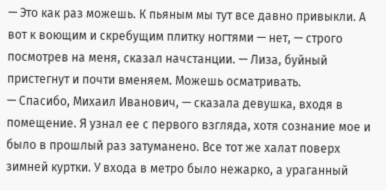— Это как раз можешь. К пьяным мы тут все давно привыкли. А вот к воющим и скребущим плитку ногтями — нет, — строго посмотрев на меня, сказал начстанции. — Лиза, буйный пристегнут и почти вменяем. Можешь осматривать.
— Спасибо, Михаил Иванович, — сказала девушка, входя в помещение. Я узнал ее с первого взгляда, хотя сознание мое и было в прошлый раз затуманено. Все тот же халат поверх зимней куртки. У входа в метро было нежарко, а ураганный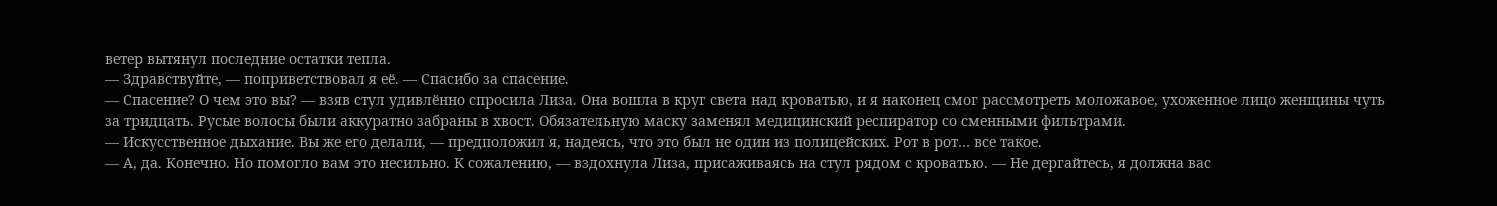ветер вытянул последние остатки тепла.
— Здравствуйте, — поприветствовал я её. — Спасибо за спасение.
— Спасение? О чем это вы? — взяв стул удивлённо спросила Лиза. Она вошла в круг света над кроватью, и я наконец смог рассмотреть моложавое, ухоженное лицо женщины чуть за тридцать. Русые волосы были аккуратно забраны в хвост. Обязательную маску заменял медицинский респиратор со сменными фильтрами.
— Искусственное дыхание. Вы же его делали, — предположил я, надеясь, что это был не один из полицейских. Рот в рот… все такое.
— А, да. Конечно. Но помогло вам это несильно. К сожалению, — вздохнула Лиза, присаживаясь на стул рядом с кроватью. — Не дергайтесь, я должна вас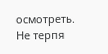осмотреть.
Не терпя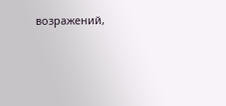возражений,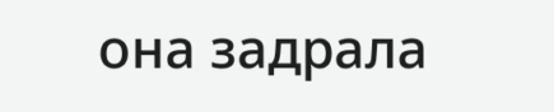она задрала